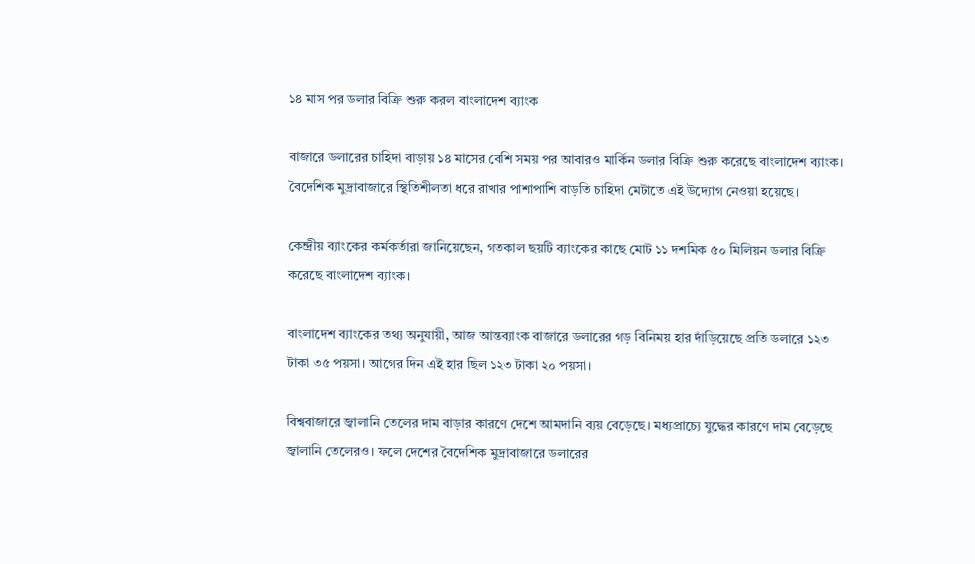১৪ মাস পর ডলার বিক্রি শুরু করল বাংলাদেশ ব্যাংক

বাজারে ডলারের চাহিদা বাড়ায় ১৪ মাসের বেশি সময় পর আবারও মার্কিন ডলার বিক্রি শুরু করেছে বাংলাদেশ ব্যাংক। বৈদেশিক মুদ্রাবাজারে স্থিতিশীলতা ধরে রাখার পাশাপাশি বাড়তি চাহিদা মেটাতে এই উদ্যোগ নেওয়া হয়েছে।

কেন্দ্রীয় ব্যাংকের কর্মকর্তারা জানিয়েছেন, গতকাল ছয়টি ব্যাংকের কাছে মোট ১১ দশমিক ৫০ মিলিয়ন ডলার বিক্রি করেছে বাংলাদেশ ব্যাংক।

বাংলাদেশ ব্যাংকের তথ্য অনুযায়ী, আজ আন্তব্যাংক বাজারে ডলারের গড় বিনিময় হার দাঁড়িয়েছে প্রতি ডলারে ১২৩ টাকা ৩৫ পয়সা। আগের দিন এই হার ছিল ১২৩ টাকা ২০ পয়সা।

বিশ্ববাজারে জ্বালানি তেলের দাম বাড়ার কারণে দেশে আমদানি ব্যয় বেড়েছে। মধ্যপ্রাচ্যে যুদ্ধের কারণে দাম বেড়েছে জ্বালানি তেলেরও। ফলে দেশের বৈদেশিক মুদ্রাবাজারে ডলারের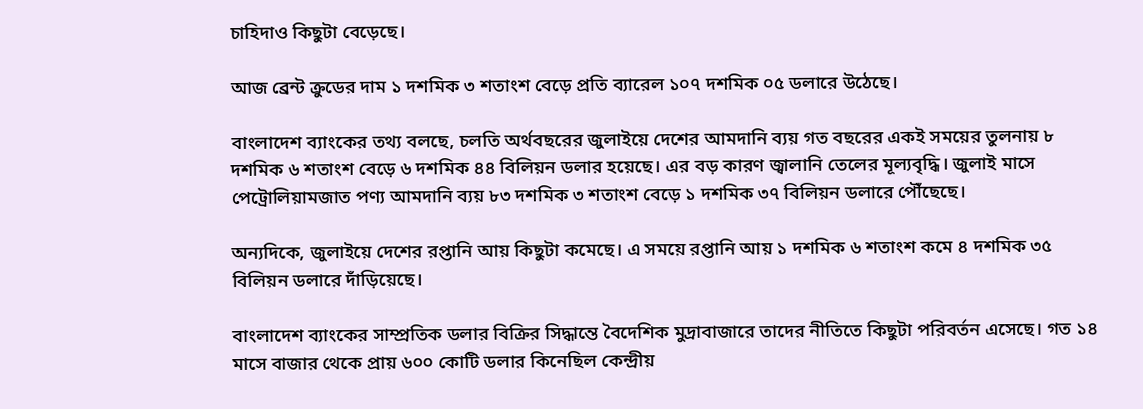চাহিদাও কিছুটা বেড়েছে।

আজ ব্রেন্ট ক্রুডের দাম ১ দশমিক ৩ শতাংশ বেড়ে প্রতি ব্যারেল ১০৭ দশমিক ০৫ ডলারে উঠেছে।

বাংলাদেশ ব্যাংকের তথ্য বলছে, চলতি অর্থবছরের জুলাইয়ে দেশের আমদানি ব্যয় গত বছরের একই সময়ের তুলনায় ৮ দশমিক ৬ শতাংশ বেড়ে ৬ দশমিক ৪৪ বিলিয়ন ডলার হয়েছে। এর বড় কারণ জ্বালানি তেলের মূল্যবৃদ্ধি। জুলাই মাসে পেট্রোলিয়ামজাত পণ্য আমদানি ব্যয় ৮৩ দশমিক ৩ শতাংশ বেড়ে ১ দশমিক ৩৭ বিলিয়ন ডলারে পৌঁছেছে।

অন্যদিকে, জুলাইয়ে দেশের রপ্তানি আয় কিছুটা কমেছে। এ সময়ে রপ্তানি আয় ১ দশমিক ৬ শতাংশ কমে ৪ দশমিক ৩৫ বিলিয়ন ডলারে দাঁড়িয়েছে।

বাংলাদেশ ব্যাংকের সাম্প্রতিক ডলার বিক্রির সিদ্ধান্তে বৈদেশিক মুদ্রাবাজারে তাদের নীতিতে কিছুটা পরিবর্তন এসেছে। গত ১৪ মাসে বাজার থেকে প্রায় ৬০০ কোটি ডলার কিনেছিল কেন্দ্রীয়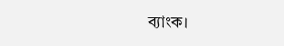ব্যাংক।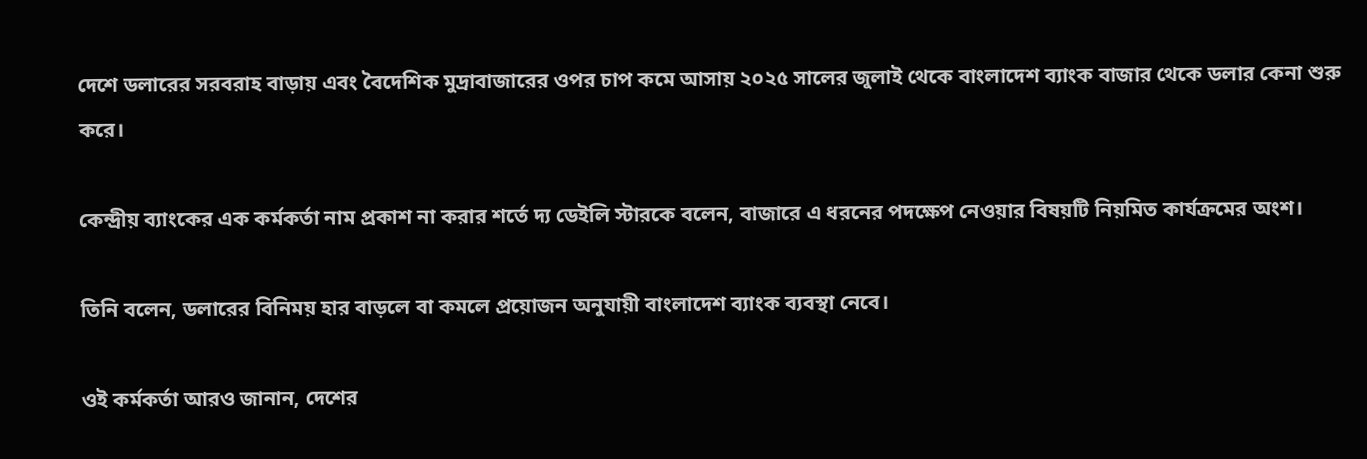দেশে ডলারের সরবরাহ বাড়ায় এবং বৈদেশিক মুদ্রাবাজারের ওপর চাপ কমে আসায় ২০২৫ সালের জুলাই থেকে বাংলাদেশ ব্যাংক বাজার থেকে ডলার কেনা শুরু করে।

কেন্দ্রীয় ব্যাংকের এক কর্মকর্তা নাম প্রকাশ না করার শর্তে দ্য ডেইলি স্টারকে বলেন, বাজারে এ ধরনের পদক্ষেপ নেওয়ার বিষয়টি নিয়মিত কার্যক্রমের অংশ।

তিনি বলেন, ডলারের বিনিময় হার বাড়লে বা কমলে প্রয়োজন অনুযায়ী বাংলাদেশ ব্যাংক ব্যবস্থা নেবে।

ওই কর্মকর্তা আরও জানান, দেশের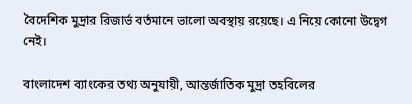বৈদেশিক মুদ্রার রিজার্ভ বর্তমানে ভালো অবস্থায় রয়েছে। এ নিয়ে কোনো উদ্বেগ নেই।

বাংলাদেশ ব্যাংকের তথ্য অনুযায়ী, আন্তর্জাতিক মুদ্রা তহবিলের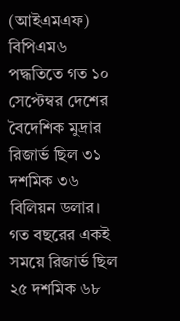(আইএমএফ) বিপিএম৬ পদ্ধতিতে গত ১০ সেপ্টেম্বর দেশের বৈদেশিক মুদ্রার রিজার্ভ ছিল ৩১ দশমিক ৩৬ বিলিয়ন ডলার। গত বছরের একই সময়ে রিজার্ভ ছিল ২৫ দশমিক ৬৮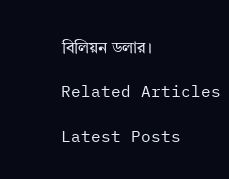বিলিয়ন ডলার।

Related Articles

Latest Posts